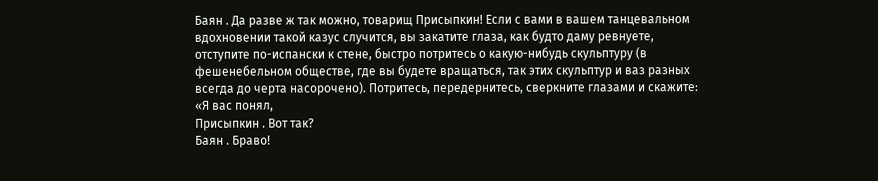Баян . Да разве ж так можно, товарищ Присыпкин! Если с вами в вашем танцевальном вдохновении такой казус случится, вы закатите глаза, как будто даму ревнуете, отступите по-испански к стене, быстро потритесь о какую-нибудь скульптуру (в фешенебельном обществе, где вы будете вращаться, так этих скульптур и ваз разных всегда до черта насорочено). Потритесь, передернитесь, сверкните глазами и скажите: «Я вас понял,
Присыпкин . Вот так?
Баян . Браво!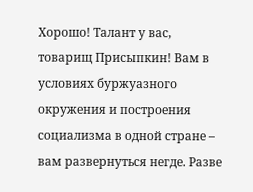Хорошо! Талант у вас, товарищ Присыпкин! Вам в условиях буржуазного окружения и построения социализма в одной стране – вам развернуться негде. Разве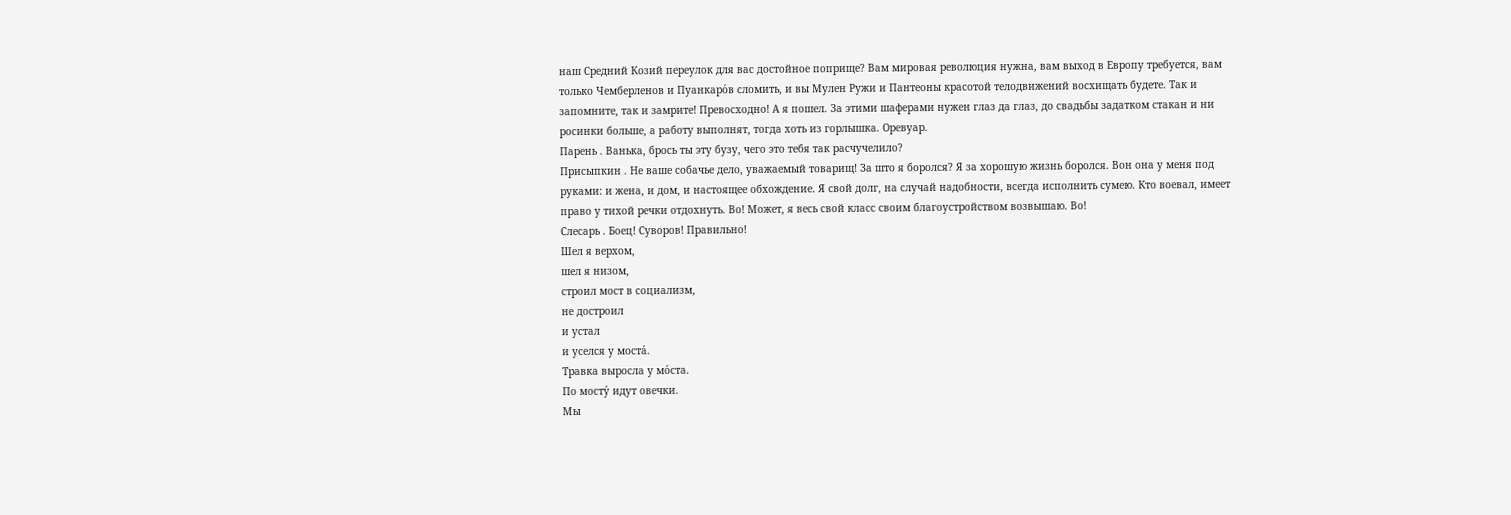наш Средний Козий переулок для вас достойное поприще? Вам мировая революция нужна, вам выход в Европу требуется, вам только Чемберленов и Пуанкаро́в сломить, и вы Мулен Ружи и Пантеоны красотой телодвижений восхищать будете. Так и запомните, так и замрите! Превосходно! А я пошел. За этими шаферами нужен глаз да глаз, до свадьбы задатком стакан и ни росинки больше, а работу выполнят, тогда хоть из горлышка. Оревуар.
Парень . Ванька, брось ты эту бузу, чего это тебя так расчучелило?
Присыпкин . Не ваше собачье дело, уважаемый товарищ! За што я боролся? Я за хорошую жизнь боролся. Вон она у меня под руками: и жена, и дом, и настоящее обхождение. Я свой долг, на случай надобности, всегда исполнить сумею. Кто воевал, имеет право у тихой речки отдохнуть. Во! Может, я весь свой класс своим благоустройством возвышаю. Во!
Слесарь . Боец! Суворов! Правильно!
Шел я верхом,
шел я низом,
строил мост в социализм,
не достроил
и устал
и уселся у моста́.
Травка выросла у мо́ста.
По мосту́ идут овечки.
Мы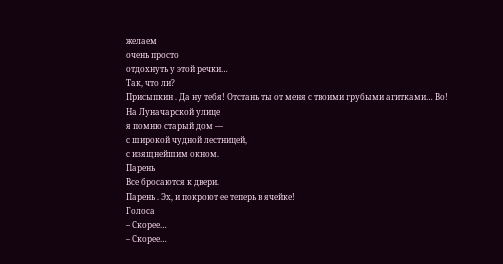желаем
очень просто
отдохнуть у этой речки…
Так, что ли?
Присыпкин . Да ну тебя! Отстань ты от меня с твоими грубыми агитками… Во!
На Луначарской улице
я помню старый дом —
с широкой чудной лестницей,
с изящнейшим окном.
Парень
Все бросаются к двери.
Парень . Эх, и покроют ее теперь в ячейке!
Голоса
– Скорее…
– Скорее…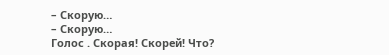– Скорую…
– Скорую…
Голос . Скорая! Скорей! Что?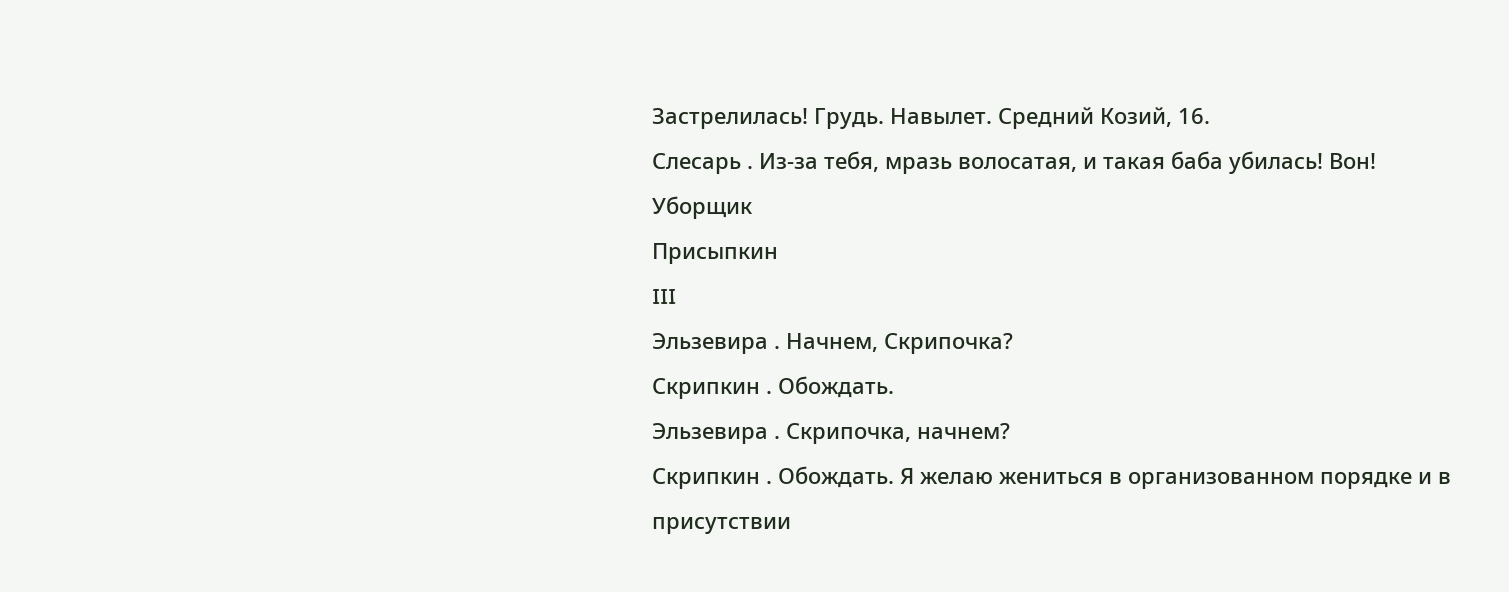Застрелилась! Грудь. Навылет. Средний Козий, 16.
Слесарь . Из-за тебя, мразь волосатая, и такая баба убилась! Вон!
Уборщик
Присыпкин
III
Эльзевира . Начнем, Скрипочка?
Скрипкин . Обождать.
Эльзевира . Скрипочка, начнем?
Скрипкин . Обождать. Я желаю жениться в организованном порядке и в присутствии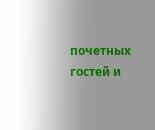почетных гостей и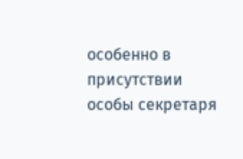особенно в присутствии особы секретаря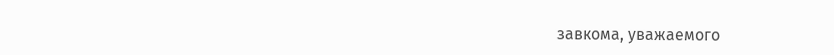завкома, уважаемого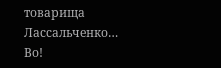товарища Лассальченко… Во!